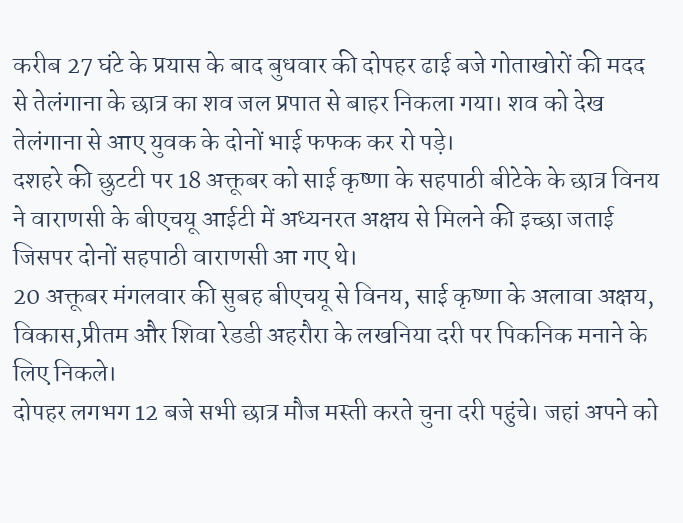करीब 27 घंटे के प्रयास के बाद बुधवार की दोपहर ढाई बजे गोताखोरों की मदद से तेलंगाना के छात्र का शव जल प्रपात से बाहर निकला गया। शव को देख तेलंगाना से आए युवक के दोनों भाई फफक कर रो पड़े।
दशहरे की छुटटी पर 18 अक्तूबर को साई कृष्णा के सहपाठी बीटेके के छात्र विनय ने वाराणसी के बीएचयू आईटी में अध्यनरत अक्षय से मिलने की इच्छा जताई जिसपर दोनों सहपाठी वाराणसी आ गए थे।
20 अक्तूबर मंगलवार की सुबह बीएचयू से विनय, साई कृष्णा के अलावा अक्षय, विकास,प्रीतम और शिवा रेडडी अहरौरा के लखनिया दरी पर पिकनिक मनाने के लिए निकले।
दोपहर लगभग 12 बजे सभी छात्र मौज मस्ती करते चुना दरी पहुंचे। जहां अपने को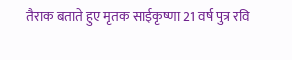तैराक बताते हुए मृतक साईकृष्णा 21 वर्ष पुत्र रवि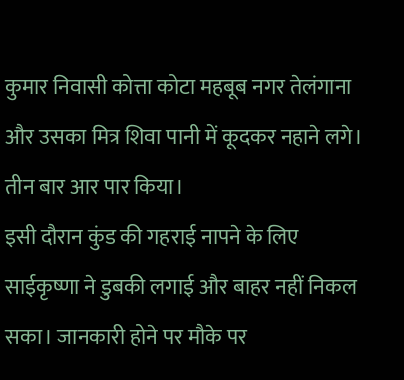कुमार निवासी कोत्ता कोटा महबूब नगर तेलंगाना और उसका मित्र शिवा पानी में कूदकर नहाने लगे। तीन बार आर पार किया।
इसी दौरान कुंड की गहराई नापने के लिए साईकृष्णा ने डुबकी लगाई और बाहर नहीं निकल सका। जानकारी होने पर मौके पर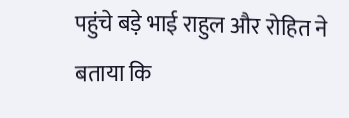पहुंचे बड़े भाई राहुल और रोहित ने बताया कि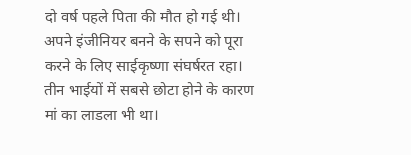दो वर्ष पहले पिता की मौत हो गई थी।
अपने इंजीनियर बनने के सपने को पूरा करने के लिए साईकृष्णा संघर्षरत रहा। तीन भाईयों में सबसे छोटा होने के कारण मां का लाडला भी था।